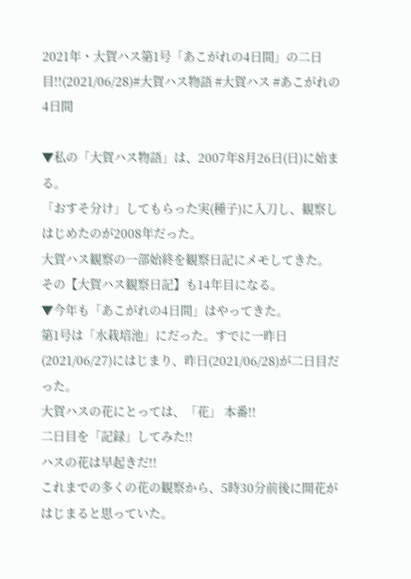2021年・大賀ハス第1号「あこがれの4日間」の二日目!!(2021/06/28)#大賀ハス物語 #大賀ハス #あこがれの4日間

▼私の「大賀ハス物語」は、2007年8月26日(日)に始まる。
「おすそ分け」してもらった実(種子)に入刀し、観察しはじめたのが2008年だった。
大賀ハス観察の一部始終を観察日記にメモしてきた。
その【大賀ハス観察日記】も14年目になる。
▼今年も「あこがれの4日間」はやってきた。
第1号は「水栽培池」にだった。すでに一昨日(2021/06/27)にはじまり、昨日(2021/06/28)が二日目だった。
大賀ハスの花にとっては、「花」 本番!!
二日目を「記録」してみた!!
ハスの花は早起きだ!!
これまでの多くの花の観察から、5時30分前後に開花がはじまると思っていた。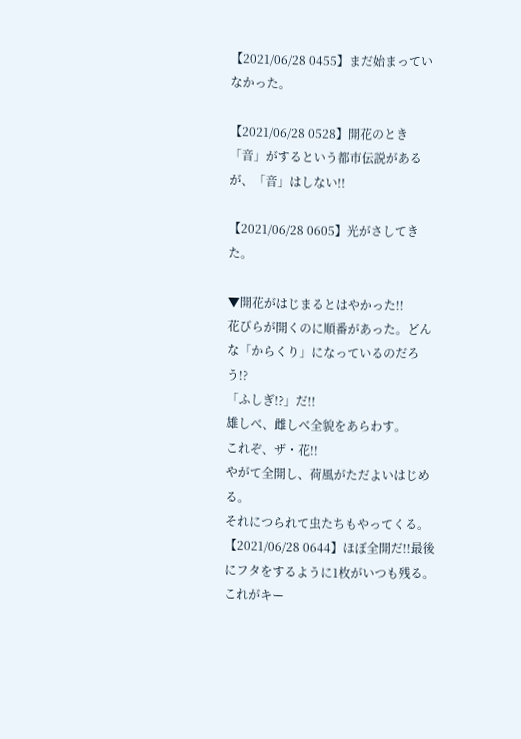【2021/06/28 0455】まだ始まっていなかった。

【2021/06/28 0528】開花のとき「音」がするという都市伝説があるが、「音」はしない!!

【2021/06/28 0605】光がさしてきた。

▼開花がはじまるとはやかった!!
花びらが開くのに順番があった。どんな「からくり」になっているのだろう!?
「ふしぎ!?」だ!!
雄しべ、雌しべ全貌をあらわす。
これぞ、ザ・花!!
やがて全開し、荷風がただよいはじめる。
それにつられて虫たちもやってくる。
【2021/06/28 0644】ほぼ全開だ!!最後にフタをするように1枚がいつも残る。これがキー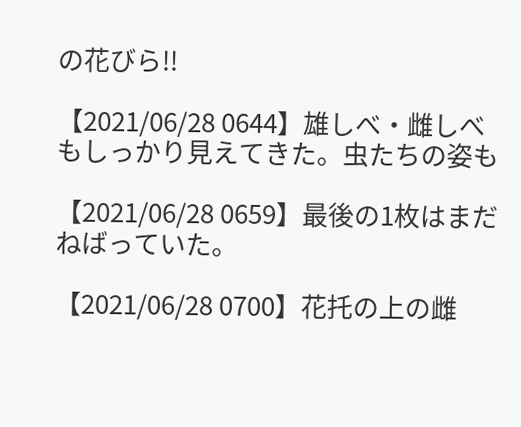の花びら!!

【2021/06/28 0644】雄しべ・雌しべもしっかり見えてきた。虫たちの姿も

【2021/06/28 0659】最後の1枚はまだねばっていた。

【2021/06/28 0700】花托の上の雌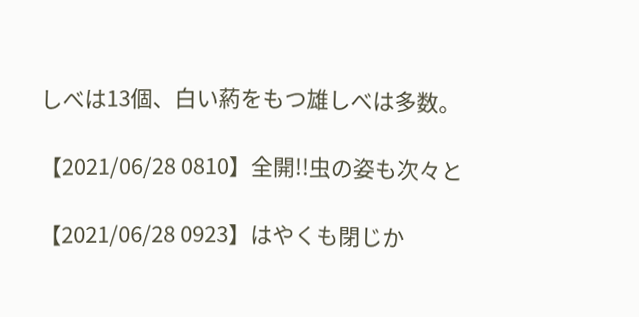しべは13個、白い葯をもつ雄しべは多数。

【2021/06/28 0810】全開!!虫の姿も次々と

【2021/06/28 0923】はやくも閉じか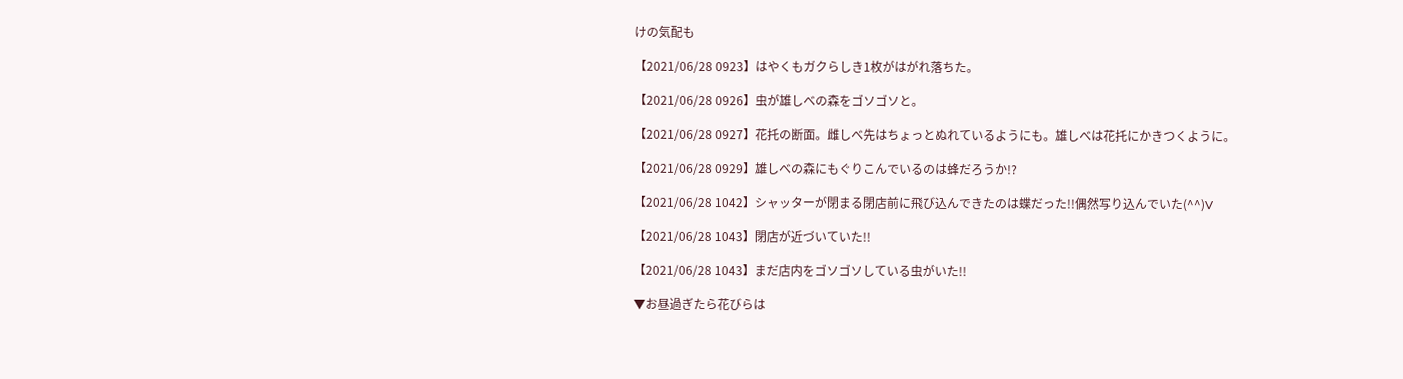けの気配も

【2021/06/28 0923】はやくもガクらしき1枚がはがれ落ちた。

【2021/06/28 0926】虫が雄しべの森をゴソゴソと。

【2021/06/28 0927】花托の断面。雌しべ先はちょっとぬれているようにも。雄しべは花托にかきつくように。

【2021/06/28 0929】雄しべの森にもぐりこんでいるのは蜂だろうか!?

【2021/06/28 1042】シャッターが閉まる閉店前に飛び込んできたのは蝶だった!!偶然写り込んでいた(^^)V

【2021/06/28 1043】閉店が近づいていた!!

【2021/06/28 1043】まだ店内をゴソゴソしている虫がいた!!

▼お昼過ぎたら花びらは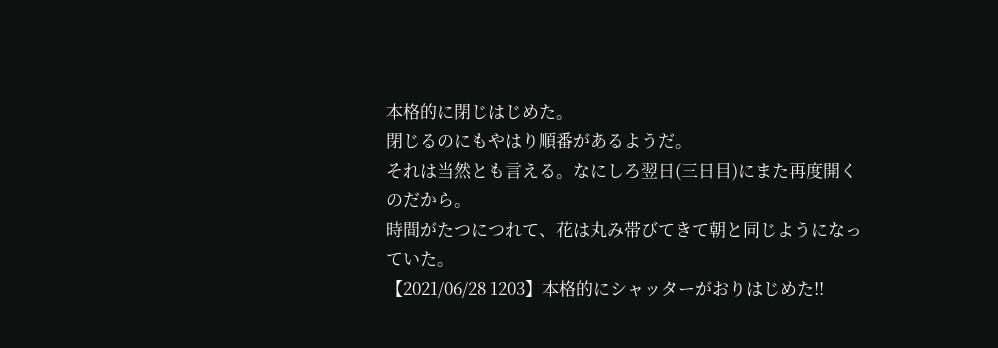本格的に閉じはじめた。
閉じるのにもやはり順番があるようだ。
それは当然とも言える。なにしろ翌日(三日目)にまた再度開くのだから。
時間がたつにつれて、花は丸み帯びてきて朝と同じようになっていた。
【2021/06/28 1203】本格的にシャッターがおりはじめた!!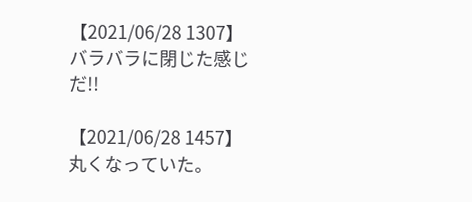【2021/06/28 1307】バラバラに閉じた感じだ!!

【2021/06/28 1457】丸くなっていた。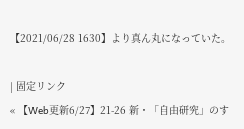【2021/06/28 1630】より真ん丸になっていた。

| 固定リンク
« 【Web更新6/27】21-26 新・「自由研究」のす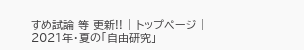すめ試論 等 更新!! | トップページ | 2021年・夏の「自由研究」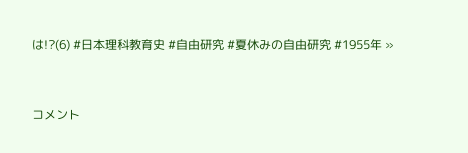は!?(6) #日本理科教育史 #自由研究 #夏休みの自由研究 #1955年 »


コメント